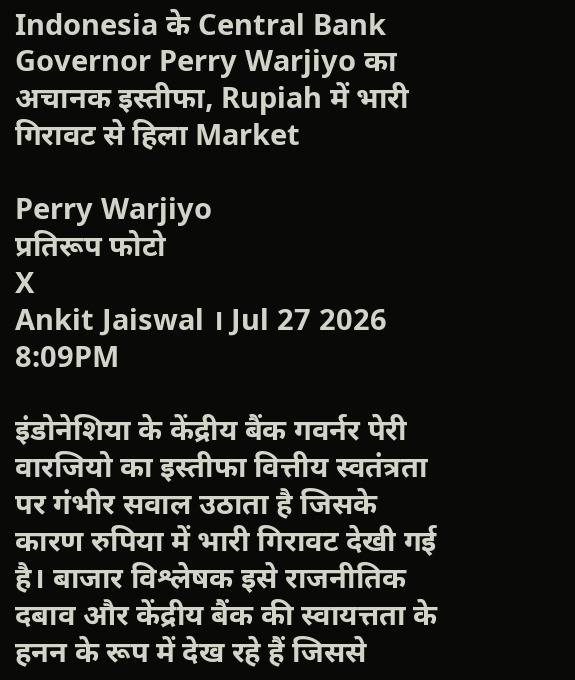Indonesia के Central Bank Governor Perry Warjiyo का अचानक इस्तीफा, Rupiah में भारी गिरावट से हिला Market

Perry Warjiyo
प्रतिरूप फोटो
X
Ankit Jaiswal । Jul 27 2026 8:09PM

इंडोनेशिया के केंद्रीय बैंक गवर्नर पेरी वारजियो का इस्तीफा वित्तीय स्वतंत्रता पर गंभीर सवाल उठाता है जिसके कारण रुपिया में भारी गिरावट देखी गई है। बाजार विश्लेषक इसे राजनीतिक दबाव और केंद्रीय बैंक की स्वायत्तता के हनन के रूप में देख रहे हैं जिससे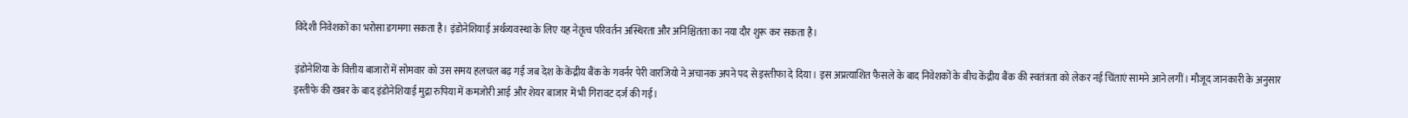विदेशी निवेशकों का भरोसा डगमगा सकता है। इंडोनेशियाई अर्थव्यवस्था के लिए यह नेतृत्व परिवर्तन अस्थिरता और अनिश्चितता का नया दौर शुरू कर सकता है।

इंडोनेशिया के वित्तीय बाजारों में सोमवार को उस समय हलचल बढ़ गई जब देश के केंद्रीय बैंक के गवर्नर पेरी वारजियो ने अचानक अपने पद से इस्तीफा दे दिया। इस अप्रत्याशित फैसले के बाद निवेशकों के बीच केंद्रीय बैंक की स्वतंत्रता को लेकर नई चिंताएं सामने आने लगीं। मौजूद जानकारी के अनुसार इस्तीफे की खबर के बाद इंडोनेशियाई मुद्रा रुपिया में कमजोरी आई और शेयर बाजार में भी गिरावट दर्ज की गई।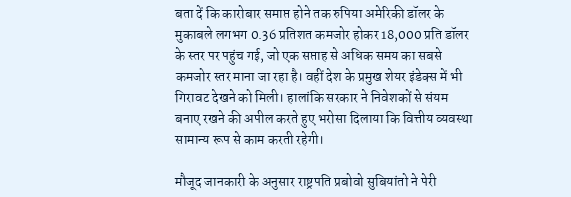बता दें कि कारोबार समाप्त होने तक रुपिया अमेरिकी डॉलर के मुकाबले लगभग 0.36 प्रतिशत कमजोर होकर 18,000 प्रति डॉलर के स्तर पर पहुंच गई, जो एक सप्ताह से अधिक समय का सबसे कमजोर स्तर माना जा रहा है। वहीं देश के प्रमुख शेयर इंडेक्स में भी गिरावट देखने को मिली। हालांकि सरकार ने निवेशकों से संयम बनाए रखने की अपील करते हुए भरोसा दिलाया कि वित्तीय व्यवस्था सामान्य रूप से काम करती रहेगी।

मौजूद जानकारी के अनुसार राष्ट्रपति प्रबोवो सुबियांतो ने पेरी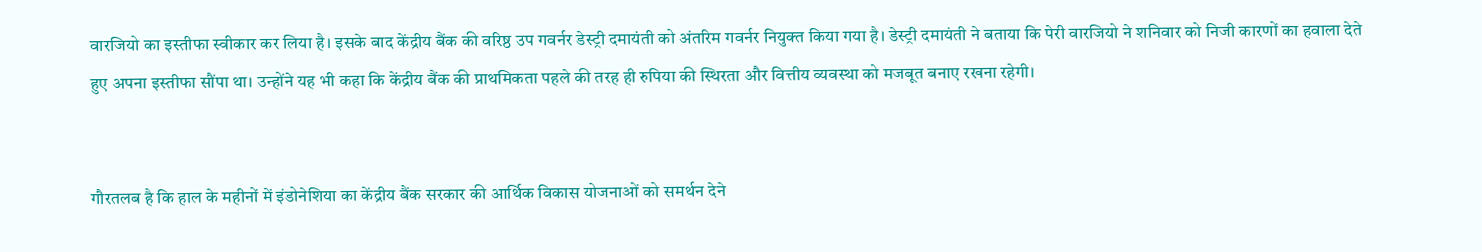वारजियो का इस्तीफा स्वीकार कर लिया है। इसके बाद केंद्रीय बैंक की वरिष्ठ उप गवर्नर डेस्ट्री दमायंती को अंतरिम गवर्नर नियुक्त किया गया है। डेस्ट्री दमायंती ने बताया कि पेरी वारजियो ने शनिवार को निजी कारणों का हवाला देते हुए अपना इस्तीफा सौंपा था। उन्होंने यह भी कहा कि केंद्रीय बैंक की प्राथमिकता पहले की तरह ही रुपिया की स्थिरता और वित्तीय व्यवस्था को मजबूत बनाए रखना रहेगी।


गौरतलब है कि हाल के महीनों में इंडोनेशिया का केंद्रीय बैंक सरकार की आर्थिक विकास योजनाओं को समर्थन देने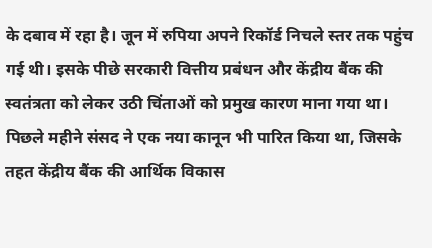के दबाव में रहा है। जून में रुपिया अपने रिकॉर्ड निचले स्तर तक पहुंच गई थी। इसके पीछे सरकारी वित्तीय प्रबंधन और केंद्रीय बैंक की स्वतंत्रता को लेकर उठी चिंताओं को प्रमुख कारण माना गया था। पिछले महीने संसद ने एक नया कानून भी पारित किया था, जिसके तहत केंद्रीय बैंक की आर्थिक विकास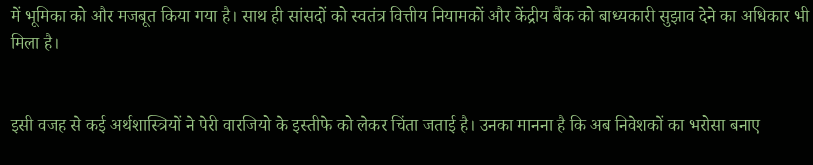में भूमिका को और मजबूत किया गया है। साथ ही सांसदों को स्वतंत्र वित्तीय नियामकों और केंद्रीय बैंक को बाध्यकारी सुझाव देने का अधिकार भी मिला है।


इसी वजह से कई अर्थशास्त्रियों ने पेरी वारजियो के इस्तीफे को लेकर चिंता जताई है। उनका मानना है कि अब निवेशकों का भरोसा बनाए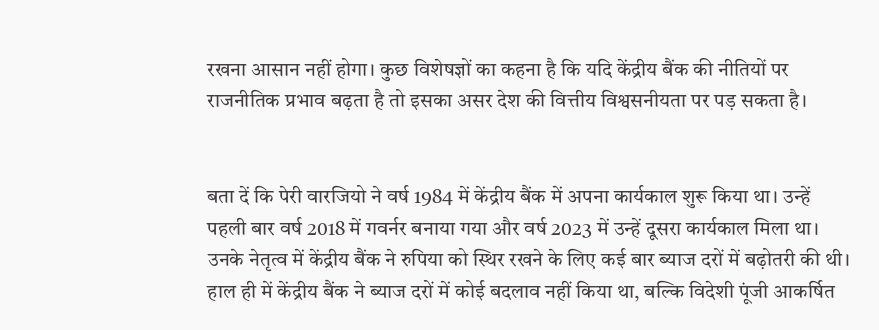रखना आसान नहीं होगा। कुछ विशेषज्ञों का कहना है कि यदि केंद्रीय बैंक की नीतियों पर राजनीतिक प्रभाव बढ़ता है तो इसका असर देश की वित्तीय विश्वसनीयता पर पड़ सकता है।


बता दें कि पेरी वारजियो ने वर्ष 1984 में केंद्रीय बैंक में अपना कार्यकाल शुरू किया था। उन्हें पहली बार वर्ष 2018 में गवर्नर बनाया गया और वर्ष 2023 में उन्हें दूसरा कार्यकाल मिला था। उनके नेतृत्व में केंद्रीय बैंक ने रुपिया को स्थिर रखने के लिए कई बार ब्याज दरों में बढ़ोतरी की थी। हाल ही में केंद्रीय बैंक ने ब्याज दरों में कोई बदलाव नहीं किया था, बल्कि विदेशी पूंजी आकर्षित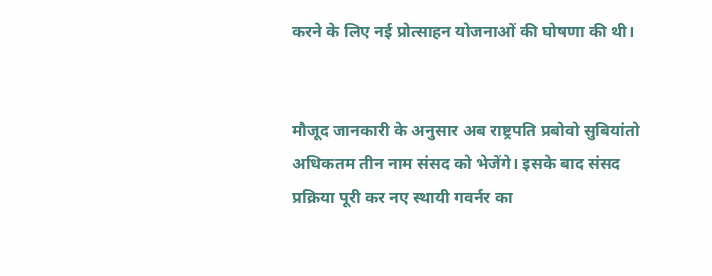करने के लिए नई प्रोत्साहन योजनाओं की घोषणा की थी।


मौजूद जानकारी के अनुसार अब राष्ट्रपति प्रबोवो सुबियांतो अधिकतम तीन नाम संसद को भेजेंगे। इसके बाद संसद प्रक्रिया पूरी कर नए स्थायी गवर्नर का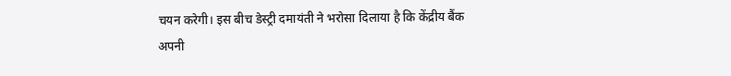चयन करेगी। इस बीच डेस्ट्री दमायंती ने भरोसा दिलाया है कि केंद्रीय बैंक अपनी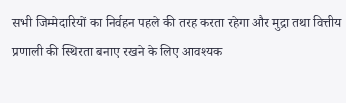सभी जिम्मेदारियों का निर्वहन पहले की तरह करता रहेगा और मुद्रा तथा वित्तीय प्रणाली की स्थिरता बनाए रखने के लिए आवश्यक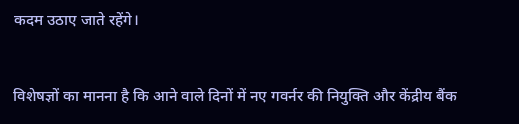कदम उठाए जाते रहेंगे।


विशेषज्ञों का मानना है कि आने वाले दिनों में नए गवर्नर की नियुक्ति और केंद्रीय बैंक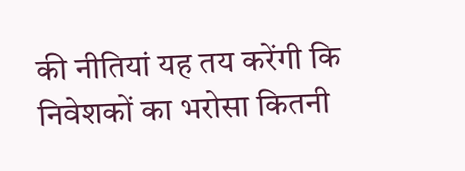की नीतियां यह तय करेंगी कि निवेशकों का भरोसा कितनी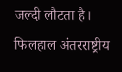जल्दी लौटता है। फिलहाल अंतरराष्ट्रीय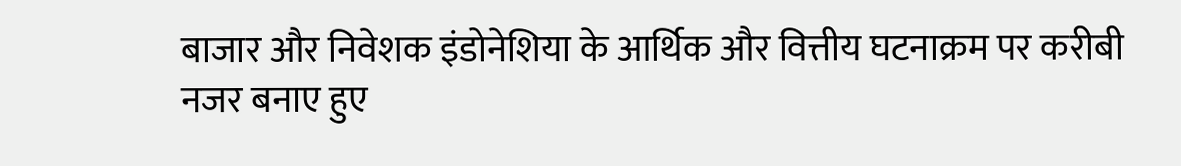बाजार और निवेशक इंडोनेशिया के आर्थिक और वित्तीय घटनाक्रम पर करीबी नजर बनाए हुए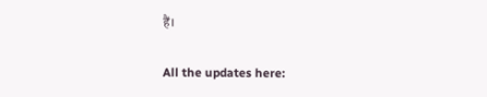हैं।

All the updates here: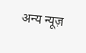अन्य न्यूज़